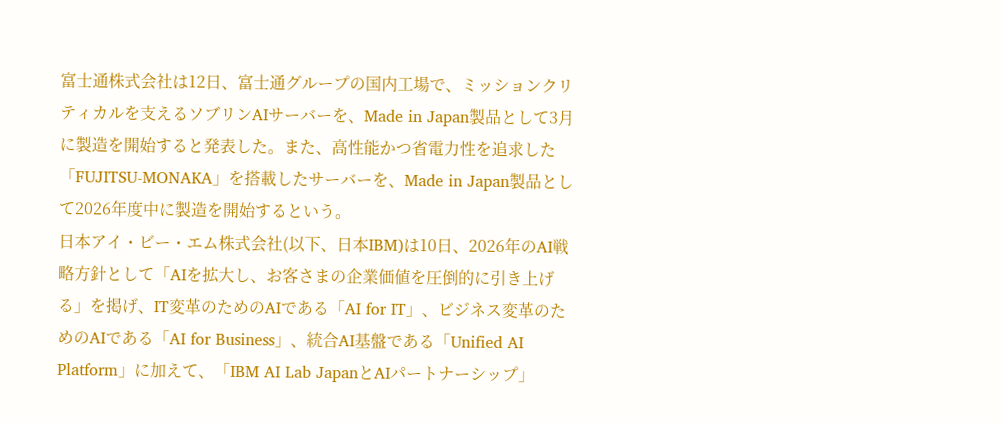富士通株式会社は12日、富士通グループの国内工場で、ミッションクリティカルを支えるソブリンAIサーバーを、Made in Japan製品として3月に製造を開始すると発表した。また、高性能かつ省電力性を追求した「FUJITSU-MONAKA」を搭載したサーバーを、Made in Japan製品として2026年度中に製造を開始するという。
日本アイ・ビー・エム株式会社(以下、日本IBM)は10日、2026年のAI戦略方針として「AIを拡大し、お客さまの企業価値を圧倒的に引き上げる」を掲げ、IT変革のためのAIである「AI for IT」、ビジネス変革のためのAIである「AI for Business」、統合AI基盤である「Unified AI Platform」に加えて、「IBM AI Lab JapanとAIパートナーシップ」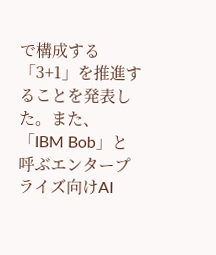で構成する「3+1」を推進することを発表した。また、「IBM Bob」と呼ぶエンタープライズ向けAI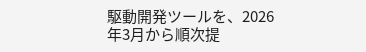駆動開発ツールを、2026年3月から順次提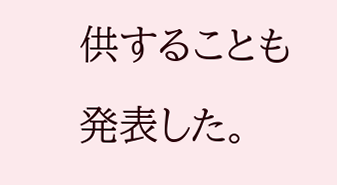供することも発表した。